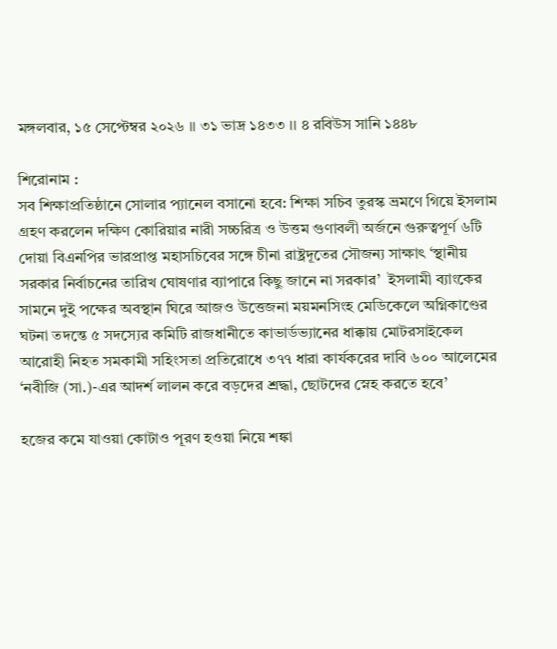মঙ্গলবার, ১৫ সেপ্টেম্বর ২০২৬ ।। ৩১ ভাদ্র ১৪৩৩ ।। ৪ রবিউস সানি ১৪৪৮

শিরোনাম :
সব শিক্ষাপ্রতিষ্ঠানে সোলার প্যানেল বসানো হবে: শিক্ষা সচিব তুরস্ক ভ্রমণে গিয়ে ইসলাম গ্রহণ করলেন দক্ষিণ কোরিয়ার নারী সচ্চরিত্র ও উত্তম গুণাবলী অর্জনে গুরুত্বপূর্ণ ৬টি দোয়া বিএনপির ভারপ্রাপ্ত মহাসচিবের সঙ্গে চীনা রাষ্ট্রদূতের সৌজন্য সাক্ষাৎ ‘স্থানীয় সরকার নির্বাচনের তারিখ ঘোষণার ব্যাপারে কিছু জানে না সরকার’  ইসলামী ব্যাংকের সামনে দুই পক্ষের অবস্থান ঘিরে আজও উত্তেজনা ময়মনসিংহ মেডিকেলে অগ্নিকাণ্ডের ঘটনা তদন্তে ৫ সদস্যের কমিটি রাজধানীতে কাভার্ডভ্যানের ধাক্কায় মোটরসাইকেল আরোহী নিহত সমকামী সহিংসতা প্রতিরোধে ৩৭৭ ধারা কার্যকরের দাবি ৬০০ আলেমের ‘নবীজি (সা.)-এর আদর্শ লালন করে বড়দের শ্রদ্ধা, ছোটদের স্নেহ করতে হবে’

হজের কমে যাওয়া কোটাও পূরণ হওয়া নিয়ে শঙ্কা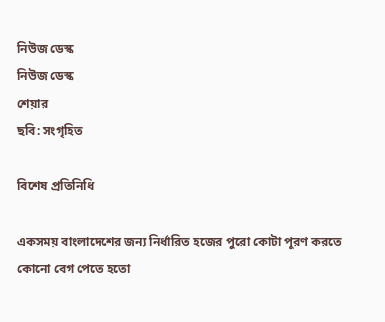নিউজ ডেস্ক
নিউজ ডেস্ক
শেয়ার
ছবি: সংগৃহিত

বিশেষ প্রতিনিধি

একসময় বাংলাদেশের জন্য নির্ধারিত হজের পুরো কোটা পূরণ করতে কোনো বেগ পেতে হতো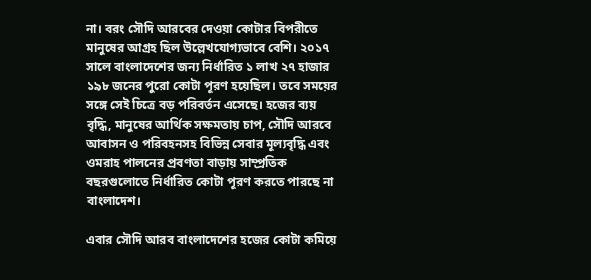না। বরং সৌদি আরবের দেওয়া কোটার বিপরীতে মানুষের আগ্রহ ছিল উল্লেখযোগ্যভাবে বেশি। ২০১৭ সালে বাংলাদেশের জন্য নির্ধারিত ১ লাখ ২৭ হাজার ১৯৮ জনের পুরো কোটা পূরণ হয়েছিল। তবে সময়ের সঙ্গে সেই চিত্রে বড় পরিবর্তন এসেছে। হজের ব্যয় বৃদ্ধি, মানুষের আর্থিক সক্ষমতায় চাপ, সৌদি আরবে আবাসন ও পরিবহনসহ বিভিন্ন সেবার মূল্যবৃদ্ধি এবং ওমরাহ পালনের প্রবণতা বাড়ায় সাম্প্রতিক বছরগুলোতে নির্ধারিত কোটা পূরণ করতে পারছে না বাংলাদেশ।

এবার সৌদি আরব বাংলাদেশের হজের কোটা কমিয়ে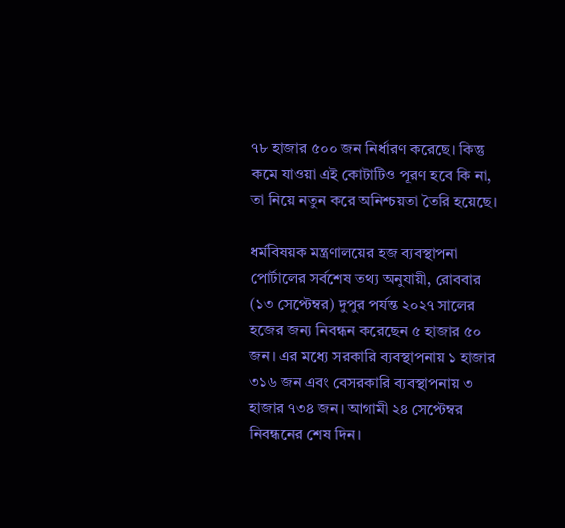৭৮ হাজার ৫০০ জন নির্ধারণ করেছে। কিন্তু কমে যাওয়া এই কোটাটিও পূরণ হবে কি না, তা নিয়ে নতুন করে অনিশ্চয়তা তৈরি হয়েছে।

ধর্মবিষয়ক মন্ত্রণালয়ের হজ ব্যবস্থাপনা পোর্টালের সর্বশেষ তথ্য অনুযায়ী, রোববার (১৩ সেপ্টেম্বর) দুপুর পর্যন্ত ২০২৭ সালের হজের জন্য নিবন্ধন করেছেন ৫ হাজার ৫০ জন। এর মধ্যে সরকারি ব্যবস্থাপনায় ১ হাজার ৩১৬ জন এবং বেসরকারি ব্যবস্থাপনায় ৩ হাজার ৭৩৪ জন। আগামী ২৪ সেপ্টেম্বর নিবন্ধনের শেষ দিন।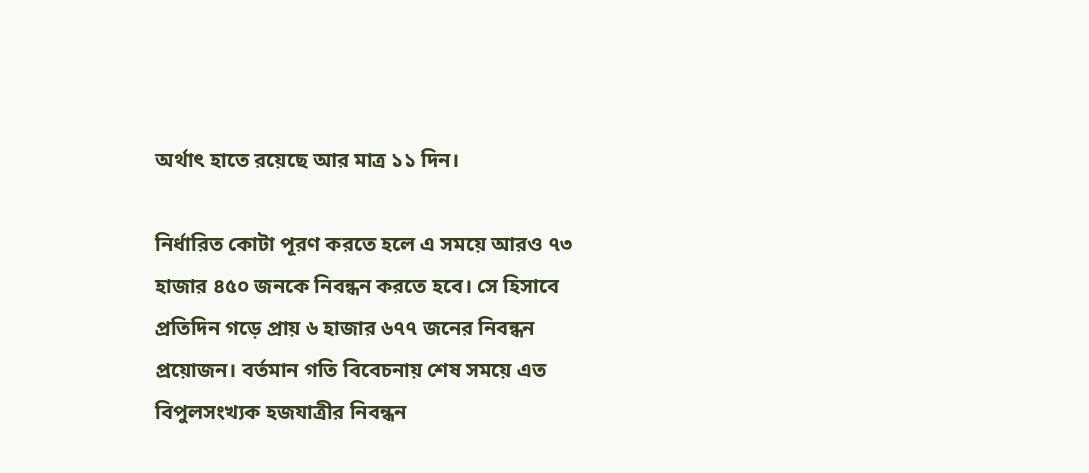অর্থাৎ হাতে রয়েছে আর মাত্র ১১ দিন।

নির্ধারিত কোটা পূরণ করতে হলে এ সময়ে আরও ৭৩ হাজার ৪৫০ জনকে নিবন্ধন করতে হবে। সে হিসাবে প্রতিদিন গড়ে প্রায় ৬ হাজার ৬৭৭ জনের নিবন্ধন প্রয়োজন। বর্তমান গতি বিবেচনায় শেষ সময়ে এত বিপুলসংখ্যক হজযাত্রীর নিবন্ধন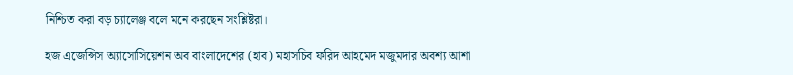নিশ্চিত করা বড় চ্যালেঞ্জ বলে মনে করছেন সংশ্লিষ্টরা।

হজ এজেন্সিস অ্যাসোসিয়েশন অব বাংলাদেশের (হাব) মহাসচিব ফরিদ আহমেদ মজুমদার অবশ্য আশা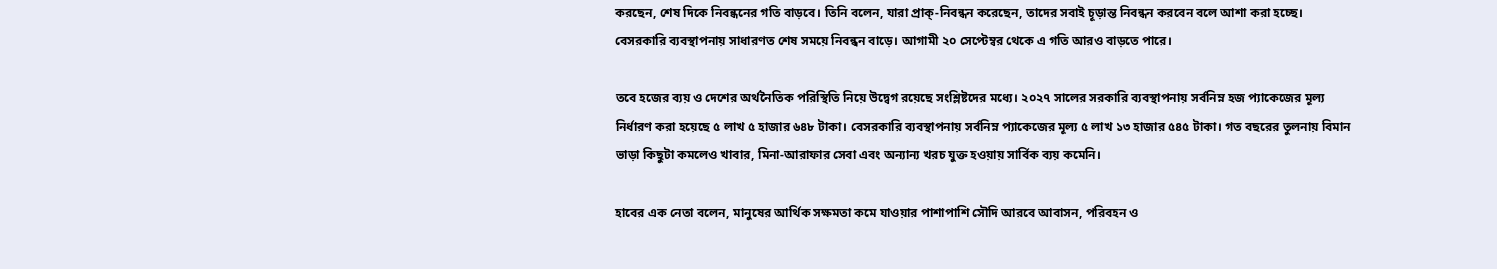করছেন, শেষ দিকে নিবন্ধনের গতি বাড়বে। তিনি বলেন, যারা প্রাক্-নিবন্ধন করেছেন, তাদের সবাই চূড়ান্ত নিবন্ধন করবেন বলে আশা করা হচ্ছে। বেসরকারি ব্যবস্থাপনায় সাধারণত শেষ সময়ে নিবন্ধন বাড়ে। আগামী ২০ সেপ্টেম্বর থেকে এ গতি আরও বাড়তে পারে।

তবে হজের ব্যয় ও দেশের অর্থনৈতিক পরিস্থিতি নিয়ে উদ্বেগ রয়েছে সংশ্লিষ্টদের মধ্যে। ২০২৭ সালের সরকারি ব্যবস্থাপনায় সর্বনিম্ন হজ প্যাকেজের মূল্য নির্ধারণ করা হয়েছে ৫ লাখ ৫ হাজার ৬৪৮ টাকা। বেসরকারি ব্যবস্থাপনায় সর্বনিম্ন প্যাকেজের মূল্য ৫ লাখ ১৩ হাজার ৫৪৫ টাকা। গত বছরের তুলনায় বিমান ভাড়া কিছুটা কমলেও খাবার, মিনা-আরাফার সেবা এবং অন্যান্য খরচ যুক্ত হওয়ায় সার্বিক ব্যয় কমেনি।

হাবের এক নেতা বলেন, মানুষের আর্থিক সক্ষমতা কমে যাওয়ার পাশাপাশি সৌদি আরবে আবাসন, পরিবহন ও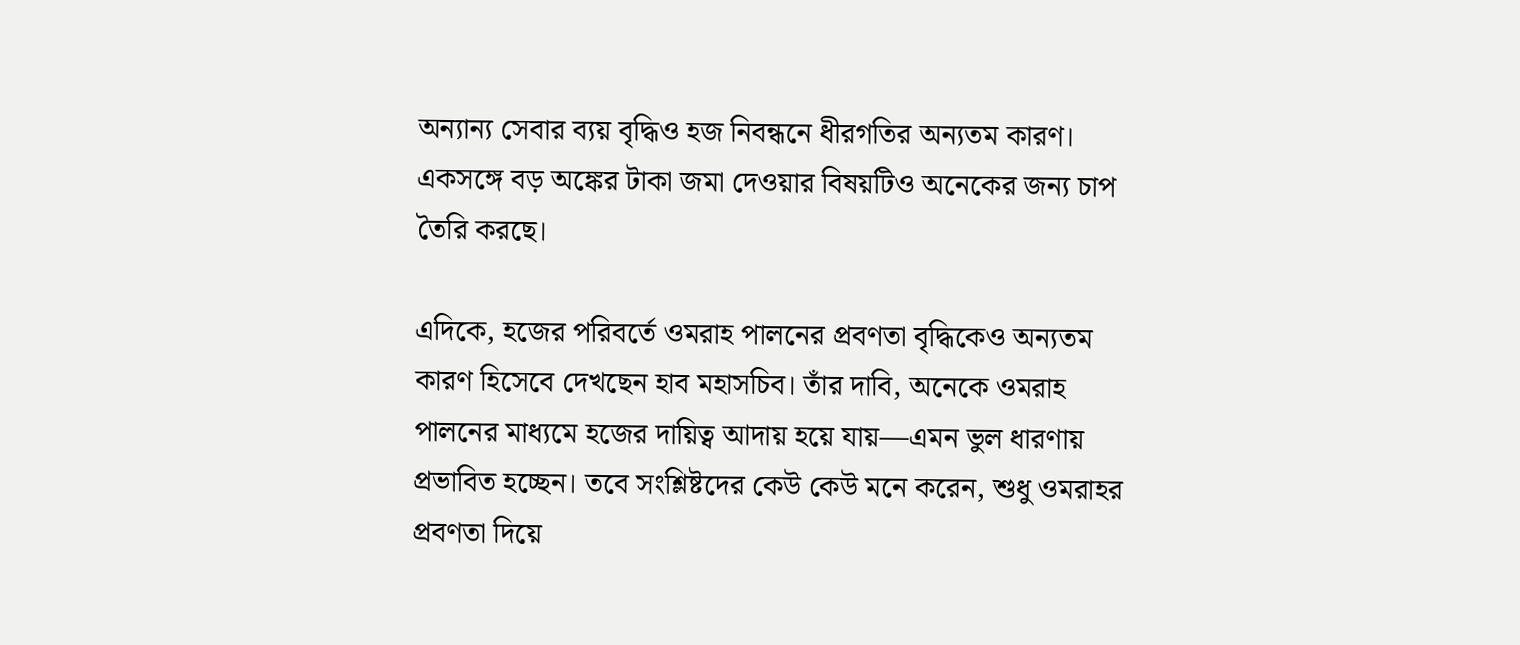অন্যান্য সেবার ব্যয় বৃদ্ধিও হজ নিবন্ধনে ধীরগতির অন্যতম কারণ। একসঙ্গে বড় অঙ্কের টাকা জমা দেওয়ার বিষয়টিও অনেকের জন্য চাপ তৈরি করছে।

এদিকে, হজের পরিবর্তে ওমরাহ পালনের প্রবণতা বৃদ্ধিকেও অন্যতম কারণ হিসেবে দেখছেন হাব মহাসচিব। তাঁর দাবি, অনেকে ওমরাহ পালনের মাধ্যমে হজের দায়িত্ব আদায় হয়ে যায়—এমন ভুল ধারণায় প্রভাবিত হচ্ছেন। তবে সংশ্লিষ্টদের কেউ কেউ মনে করেন, শুধু ওমরাহর প্রবণতা দিয়ে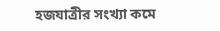হজযাত্রীর সংখ্যা কমে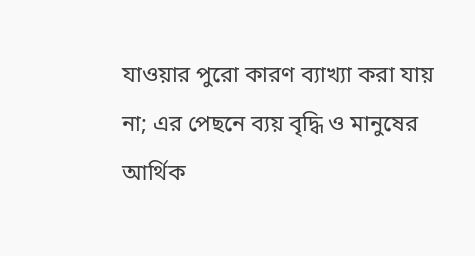যাওয়ার পুরো কারণ ব্যাখ্যা করা যায় না; এর পেছনে ব্যয় বৃদ্ধি ও মানুষের আর্থিক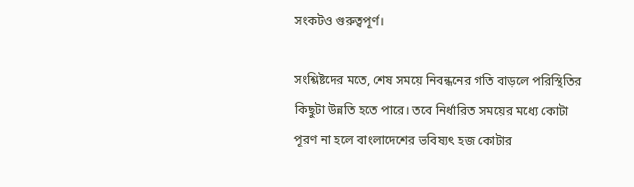সংকটও গুরুত্বপূর্ণ।

সংশ্লিষ্টদের মতে, শেষ সময়ে নিবন্ধনের গতি বাড়লে পরিস্থিতির কিছুটা উন্নতি হতে পারে। তবে নির্ধারিত সময়ের মধ্যে কোটা পূরণ না হলে বাংলাদেশের ভবিষ্যৎ হজ কোটার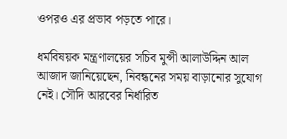ওপরও এর প্রভাব পড়তে পারে।

ধর্মবিষয়ক মন্ত্রণালয়ের সচিব মুন্সী আলাউদ্দিন আল আজাদ জানিয়েছেন, নিবন্ধনের সময় বাড়ানোর সুযোগ নেই। সৌদি আরবের নির্ধারিত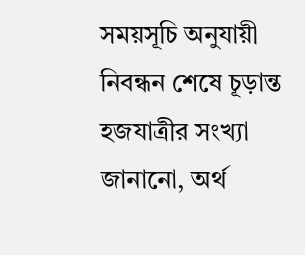সময়সূচি অনুযায়ী নিবন্ধন শেষে চূড়ান্ত হজযাত্রীর সংখ্যা জানানো, অর্থ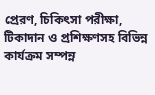প্রেরণ, চিকিৎসা পরীক্ষা, টিকাদান ও প্রশিক্ষণসহ বিভিন্ন কার্যক্রম সম্পন্ন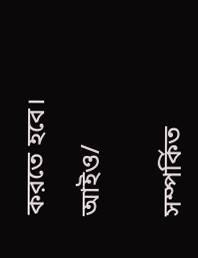করতে হবে।

আইও/


সম্পর্কিত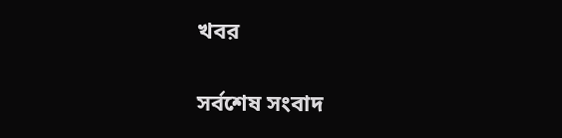খবর

সর্বশেষ সংবাদ